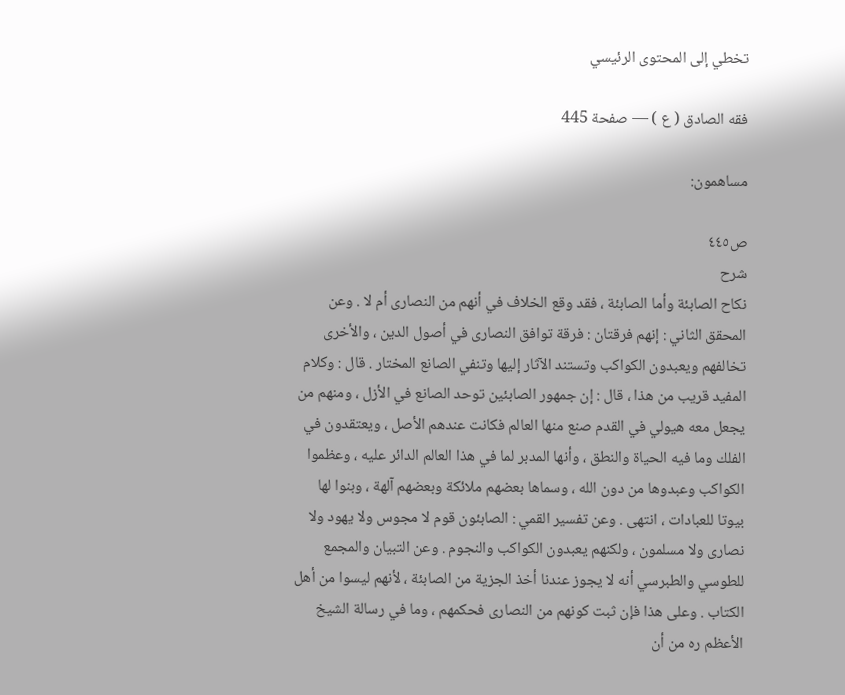تخطي إلى المحتوى الرئيسي

فقه الصادق ( ع ) — صفحة 445

مساهمون:

ص٤٤٥
شرح
نكاح الصابئة وأما الصابئة ، فقد وقع الخلاف في أنهم من النصارى أم لا . وعن المحقق الثاني : إنهم فرقتان : فرقة توافق النصارى في أصول الدين ، والأخرى تخالفهم ويعبدون الكواكب وتستند الآثار إليها وتنفي الصانع المختار . قال : وكلام المفيد قريب من هذا ، قال : إن جمهور الصابئين توحد الصانع في الأزل ، ومنهم من يجعل معه هيولي في القدم صنع منها العالم فكانت عندهم الأصل ، ويعتقدون في الفلك وما فيه الحياة والنطق ، وأنها المدبر لما في هذا العالم الدائر عليه ، وعظموا الكواكب وعبدوها من دون الله ، وسماها بعضهم ملائكة وبعضهم آلهة ، وبنوا لها بيوتا للعبادات ، انتهى . وعن تفسير القمي : الصابئون قوم لا مجوس ولا يهود ولا نصارى ولا مسلمون ، ولكنهم يعبدون الكواكب والنجوم . وعن التبيان والمجمع للطوسي والطبرسي أنه لا يجوز عندنا أخذ الجزية من الصابئة ، لأنهم ليسوا من أهل الكتاب . وعلى هذا فإن ثبت كونهم من النصارى فحكمهم ، وما في رسالة الشيخ الأعظم ره من أن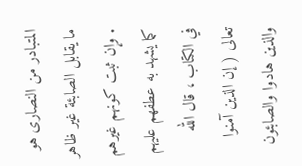المتبادر من النصارى هو ما يقابل الصابئة غير ظاهر . وإن ثبت كونهم غيرهم كما يشهد به عطفهم عليهم في الكتاب ، قال الله تعالى ( إن الذين آمنوا والذين هادوا والصابئون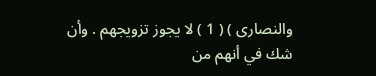والنصارى ) ( 1 ) لا يجوز تزويجهم . وأن شك في أنهم من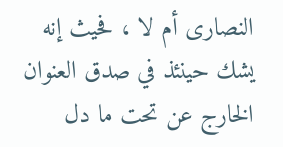النصارى أم لا ، فحيث إنه يشك حينئذ في صدق العنوان الخارج عن تحت ما دل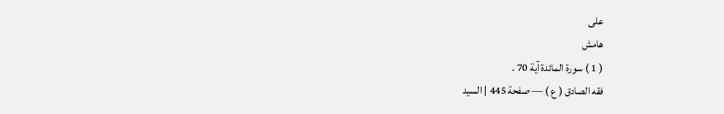على
هامش
( 1 ) سورة المائدة آية 70 .
فقه الصادق ( ع ) — صفحة 445 | السيد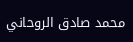محمد صادق الروحاني